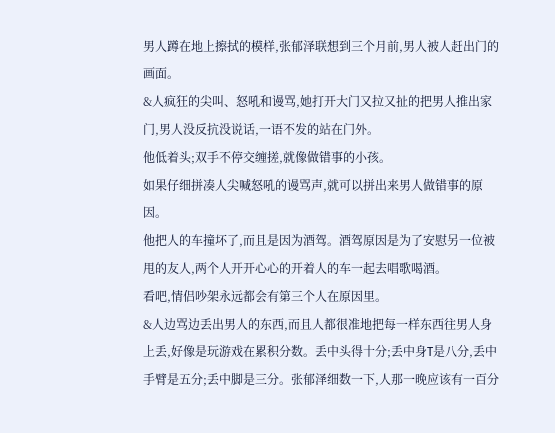男人蹲在地上擦拭的模样,张郁泽联想到三个月前,男人被人赶出门的画面。
&人疯狂的尖叫、怒吼和谩骂,她打开大门又拉又扯的把男人推出家门,男人没反抗没说话,一语不发的站在门外。
他低着头;双手不停交缠搓,就像做错事的小孩。
如果仔细拼凑人尖喊怒吼的谩骂声,就可以拼出来男人做错事的原因。
他把人的车撞坏了,而且是因为酒驾。酒驾原因是为了安慰另一位被甩的友人,两个人开开心心的开着人的车一起去唱歌喝酒。
看吧,情侣吵架永远都会有第三个人在原因里。
&人边骂边丢出男人的东西,而且人都很准地把每一样东西往男人身上丢,好像是玩游戏在累积分数。丢中头得十分;丢中身T是八分,丢中手臂是五分;丢中脚是三分。张郁泽细数一下,人那一晚应该有一百分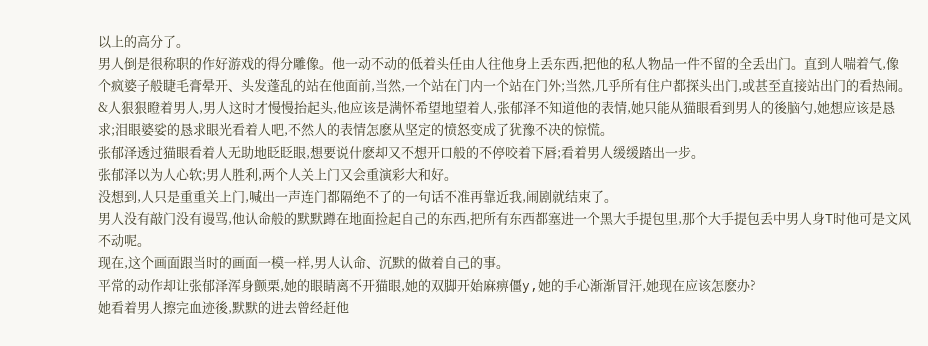以上的高分了。
男人倒是很称职的作好游戏的得分雕像。他一动不动的低着头任由人往他身上丢东西,把他的私人物品一件不留的全丢出门。直到人喘着气,像个疯婆子般睫毛膏晕开、头发蓬乱的站在他面前,当然,一个站在门内一个站在门外;当然,几乎所有住户都探头出门,或甚至直接站出门的看热闹。
&人狠狠瞪着男人,男人这时才慢慢抬起头,他应该是满怀希望地望着人,张郁泽不知道他的表情,她只能从猫眼看到男人的後脑勺,她想应该是恳求;泪眼婆娑的恳求眼光看着人吧,不然人的表情怎麽从坚定的愤怒变成了犹豫不决的惊慌。
张郁泽透过猫眼看着人无助地眨眨眼,想要说什麽却又不想开口般的不停咬着下唇;看着男人缓缓踏出一步。
张郁泽以为人心软;男人胜利,两个人关上门又会重演彩大和好。
没想到,人只是重重关上门,喊出一声连门都隔绝不了的一句话不准再靠近我,闹剧就结束了。
男人没有敲门没有谩骂,他认命般的默默蹲在地面捡起自己的东西,把所有东西都塞进一个黑大手提包里,那个大手提包丢中男人身T时他可是文风不动呢。
现在,这个画面跟当时的画面一模一样,男人认命、沉默的做着自己的事。
平常的动作却让张郁泽浑身颤栗,她的眼睛离不开猫眼,她的双脚开始麻痹僵y,她的手心渐渐冒汗,她现在应该怎麽办?
她看着男人擦完血迹後,默默的进去曾经赶他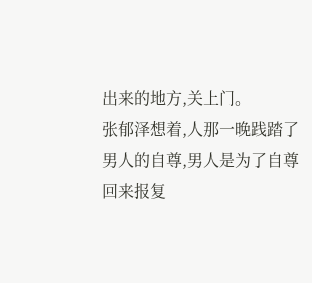出来的地方,关上门。
张郁泽想着,人那一晚践踏了男人的自尊,男人是为了自尊回来报复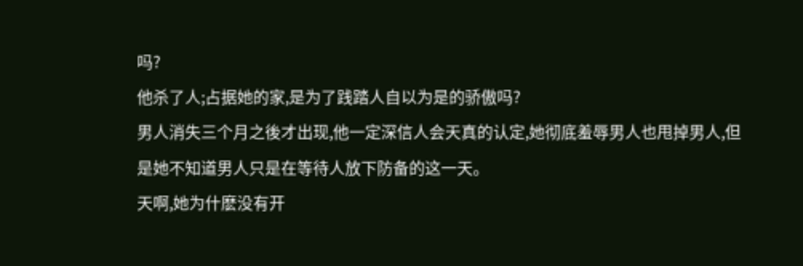吗?
他杀了人;占据她的家,是为了践踏人自以为是的骄傲吗?
男人消失三个月之後才出现,他一定深信人会天真的认定,她彻底羞辱男人也甩掉男人,但是她不知道男人只是在等待人放下防备的这一天。
天啊,她为什麽没有开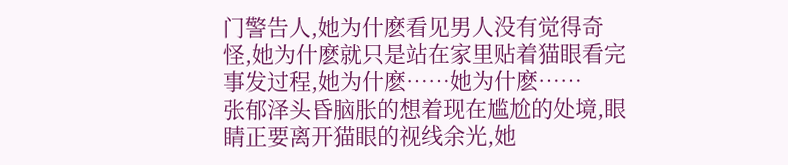门警告人,她为什麽看见男人没有觉得奇怪,她为什麽就只是站在家里贴着猫眼看完事发过程,她为什麽……她为什麽……
张郁泽头昏脑胀的想着现在尴尬的处境,眼睛正要离开猫眼的视线余光,她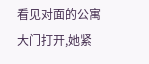看见对面的公寓大门打开,她紧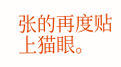张的再度贴上猫眼。